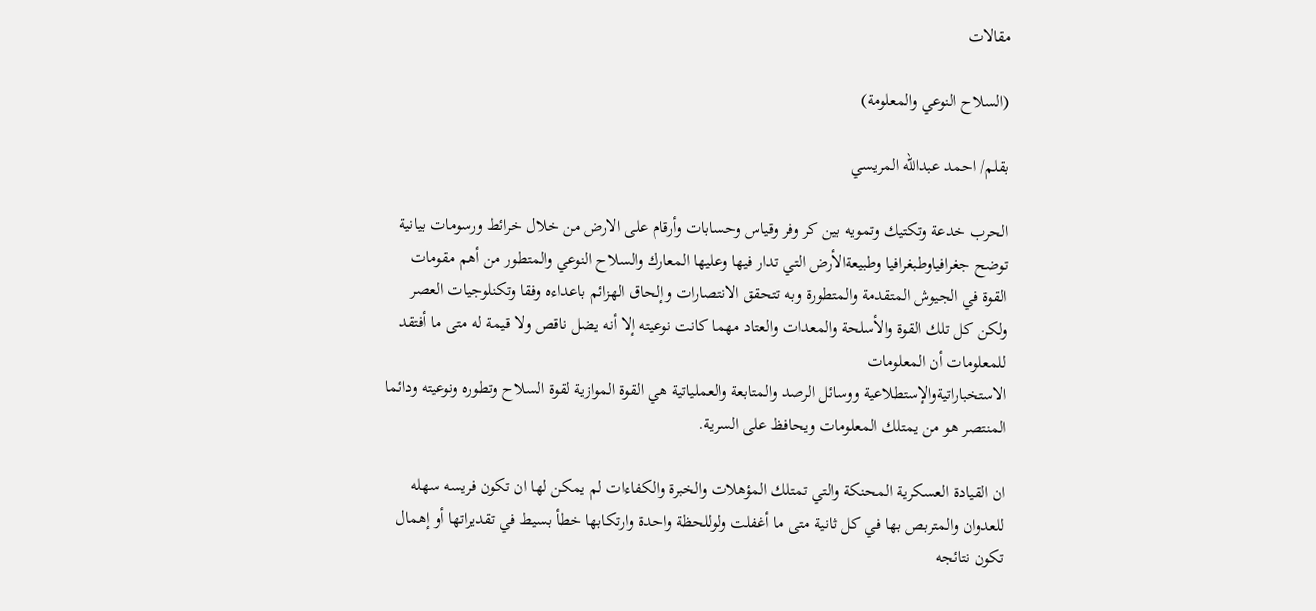مقالات

(السلاح النوعي والمعلومة)

بقلم/ احمد عبدالله المريسي

الحرب خدعة وتكتيك وتمويه بين كر وفر وقياس وحسابات وأرقام على الارض من خلال خرائط ورسومات بيانية توضح جغرافياوطبغرافيا وطبيعةالأرض التي تدار فيها وعليها المعارك والسلاح النوعي والمتطور من أهم مقومات القوة في الجيوش المتقدمة والمتطورة وبه تتحقق الانتصارات وإلحاق الهزائم باعداءه وفقا وتكنلوجيات العصر ولكن كل تلك القوة والأسلحة والمعدات والعتاد مهما كانت نوعيته إلا أنه يضل ناقص ولا قيمة له متى ما أفتقد للمعلومات أن المعلومات
الاستخباراتيةوالإستطلاعية ووسائل الرصد والمتابعة والعملياتية هي القوة الموازية لقوة السلاح وتطوره ونوعيته ودائما المنتصر هو من يمتلك المعلومات ويحافظ على السرية.

ان القيادة العسكرية المحنكة والتي تمتلك المؤهلات والخبرة والكفاءات لم يمكن لها ان تكون فريسه سهله للعدوان والمتربص بها في كل ثانية متى ما أغفلت ولوللحظة واحدة وارتكابها خطأ بسيط في تقديراتها أو إهمال تكون نتائجه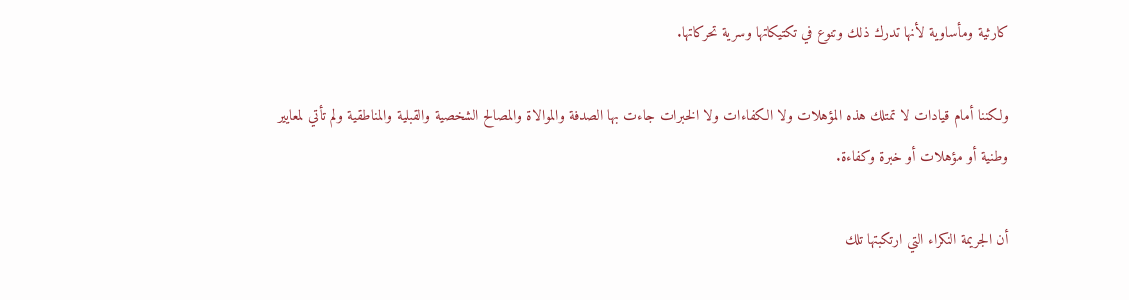كارثية ومأساوية لأنها تدرك ذلك وتنوع في تكتيكاتها وسرية تحركاتها.

ولكننا أمام قيادات لا تمتلك هذه المؤهلات ولا الكفاءات ولا الخبرات جاءت بها الصدفة والموالاة والمصالح الشخصية والقبلية والمناطقية ولم تأتي لمعايير وطنية أو مؤهلات أو خبرة وكفاءة.

أن الجريمة النكراء التي ارتكبتها تلك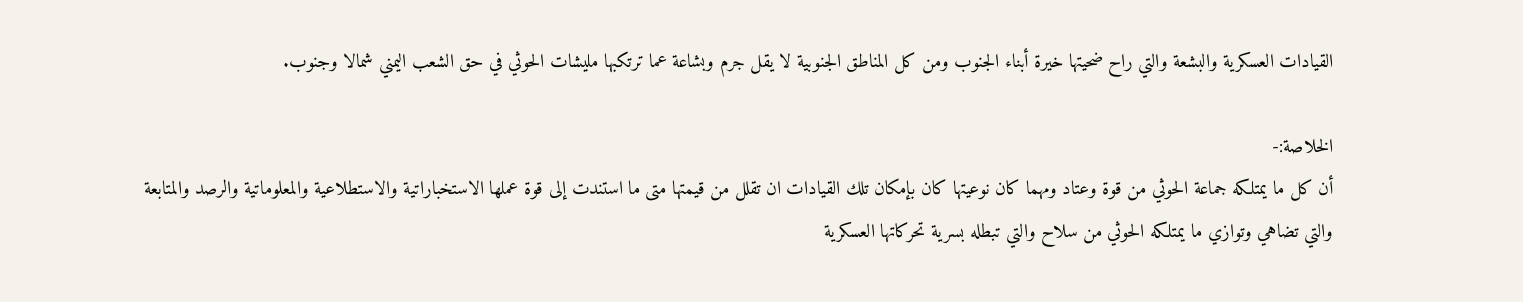القيادات العسكرية والبشعة والتي راح ضحيتها خيرة أبناء الجنوب ومن كل المناطق الجنوبية لا يقل جرم وبشاعة عما ترتكبها مليشات الحوثي في حق الشعب اليمني شمالا وجنوب.

الخلاصة:-
أن كل ما يمتلكه جماعة الحوثي من قوة وعتاد ومهما كان نوعيتها كان بإمكان تلك القيادات ان تقلل من قيمتها متى ما استندت إلى قوة عملها الاستخباراتية والاستطلاعية والمعلوماتية والرصد والمتابعة والتي تضاهي وتوازي ما يمتلكه الحوثي من سلاح والتي تبطله بسرية تحركاتها العسكرية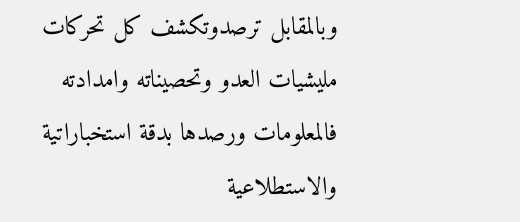وبالمقابل ترصدوتكشف كل تحركات مليشيات العدو وتحصيناته وامدادته فالمعلومات ورصدها بدقة استخباراتية والاستطلاعية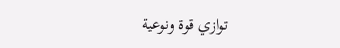توازي قوة ونوعية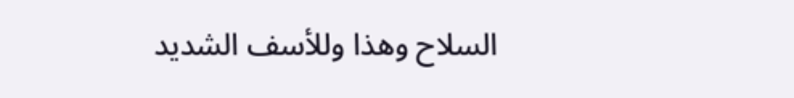السلاح وهذا وللأسف الشديد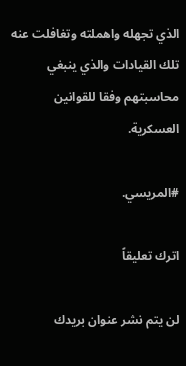الذي تجهله واهملته وتغافلت عنه تلك القيادات والذي ينبغي محاسبتهم وفقا للقوانين العسكرية.

#المريسي.

اترك تعليقاً

لن يتم نشر عنوان بريدك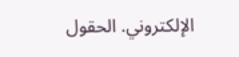الإلكتروني. الحقول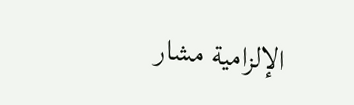الإلزامية مشار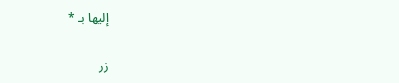إليها بـ *

زر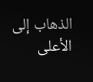الذهاب إلى الأعلى